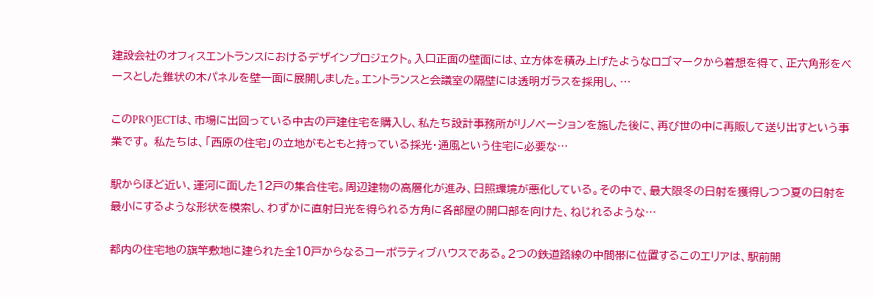建設会社のオフィスエントランスにおけるデザインプロジェクト。入口正面の壁面には、立方体を積み上げたようなロゴマークから着想を得て、正六角形をベースとした錐状の木パネルを壁一面に展開しました。エントランスと会議室の隔壁には透明ガラスを採用し、…

このPROJECTは、市場に出回っている中古の戸建住宅を購入し、私たち設計事務所がリノベーションを施した後に、再び世の中に再販して送り出すという事業です。 私たちは、「西原の住宅」の立地がもともと持っている採光・通風という住宅に必要な…

駅からほど近い、運河に面した12戸の集合住宅。周辺建物の高層化が進み、日照環境が悪化している。その中で、最大限冬の日射を獲得しつつ夏の日射を最小にするような形状を模索し、わずかに直射日光を得られる方角に各部屋の開口部を向けた、ねじれるような…

都内の住宅地の旗竿敷地に建られた全10戸からなるコーポラティブハウスである。2つの鉄道路線の中間帯に位置するこのエリアは、駅前開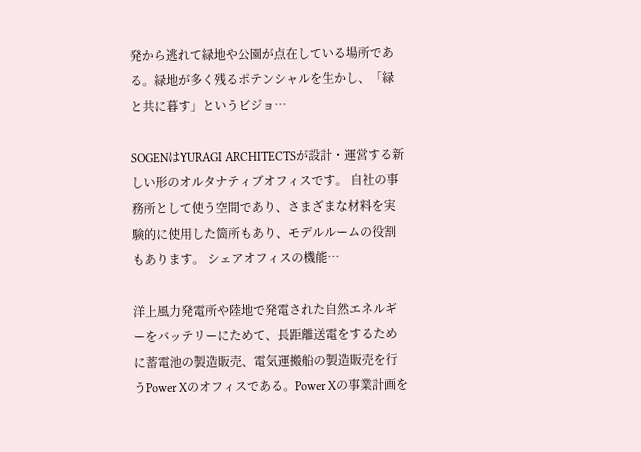発から逃れて緑地や公園が点在している場所である。緑地が多く残るポテンシャルを生かし、「緑と共に暮す」というビジョ…

SOGENはYURAGI ARCHITECTSが設計・運営する新しい形のオルタナティブオフィスです。 自社の事務所として使う空間であり、さまざまな材料を実験的に使用した箇所もあり、モデルルームの役割もあります。 シェアオフィスの機能…

洋上風力発電所や陸地で発電された自然エネルギーをバッテリーにためて、長距離送電をするために蓄電池の製造販売、電気運搬船の製造販売を行うPower Xのオフィスである。Power Xの事業計画を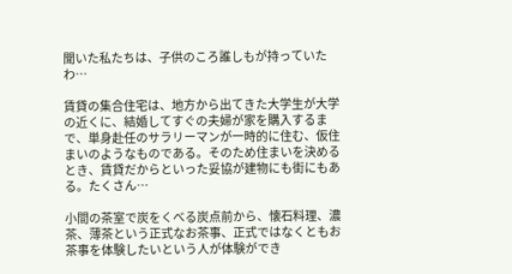聞いた私たちは、子供のころ誰しもが持っていたわ…

賃貸の集合住宅は、地方から出てきた大学生が大学の近くに、結婚してすぐの夫婦が家を購入するまで、単身赴任のサラリーマンが一時的に住む、仮住まいのようなものである。そのため住まいを決めるとき、賃貸だからといった妥協が建物にも街にもある。たくさん…

小間の茶室で炭をくべる炭点前から、懐石料理、濃茶、薄茶という正式なお茶事、正式ではなくともお茶事を体験したいという人が体験ができ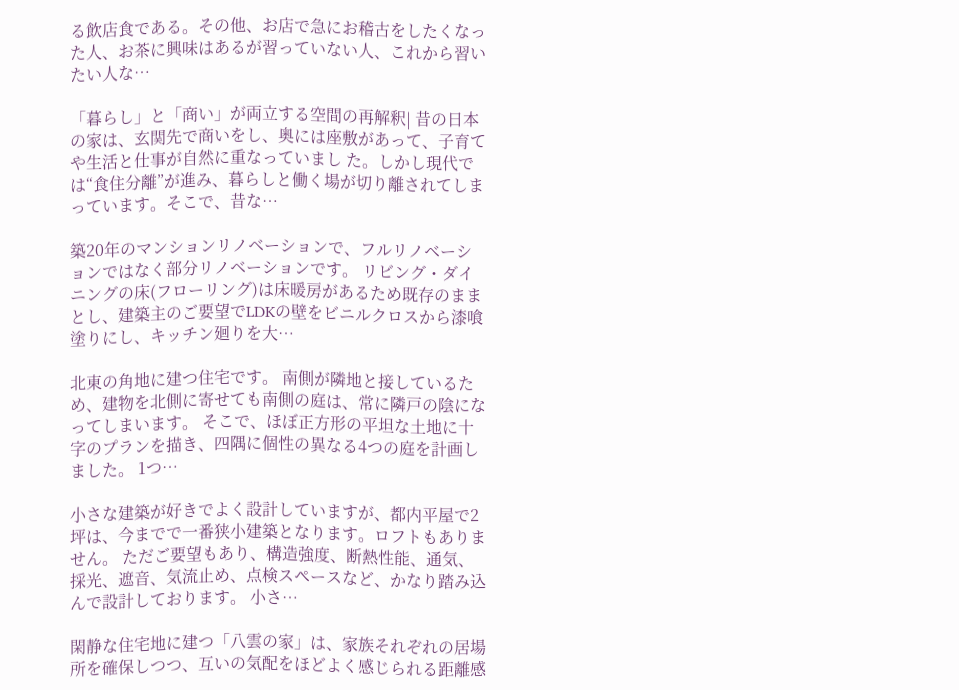る飲店食である。その他、お店で急にお稽古をしたくなった人、お茶に興味はあるが習っていない人、これから習いたい人な…

「暮らし」と「商い」が両立する空間の再解釈| 昔の日本の家は、玄関先で商いをし、奥には座敷があって、子育てや生活と仕事が自然に重なっていまし た。しかし現代では“食住分離”が進み、暮らしと働く場が切り離されてしまっています。そこで、昔な…

築20年のマンションリノベーションで、フルリノベーションではなく部分リノベーションです。 リビング・ダイニングの床(フローリング)は床暖房があるため既存のままとし、建築主のご要望でLDKの壁をビニルクロスから漆喰塗りにし、キッチン廻りを大…

北東の角地に建つ住宅です。 南側が隣地と接しているため、建物を北側に寄せても南側の庭は、常に隣戸の陰になってしまいます。 そこで、ほぼ正方形の平坦な土地に十字のプランを描き、四隅に個性の異なる4つの庭を計画しました。 1つ…

小さな建築が好きでよく設計していますが、都内平屋で2坪は、今までで一番狭小建築となります。ロフトもありません。 ただご要望もあり、構造強度、断熱性能、通気、採光、遮音、気流止め、点検スペースなど、かなり踏み込んで設計しております。 小さ…

閑静な住宅地に建つ「八雲の家」は、家族それぞれの居場所を確保しつつ、互いの気配をほどよく感じられる距離感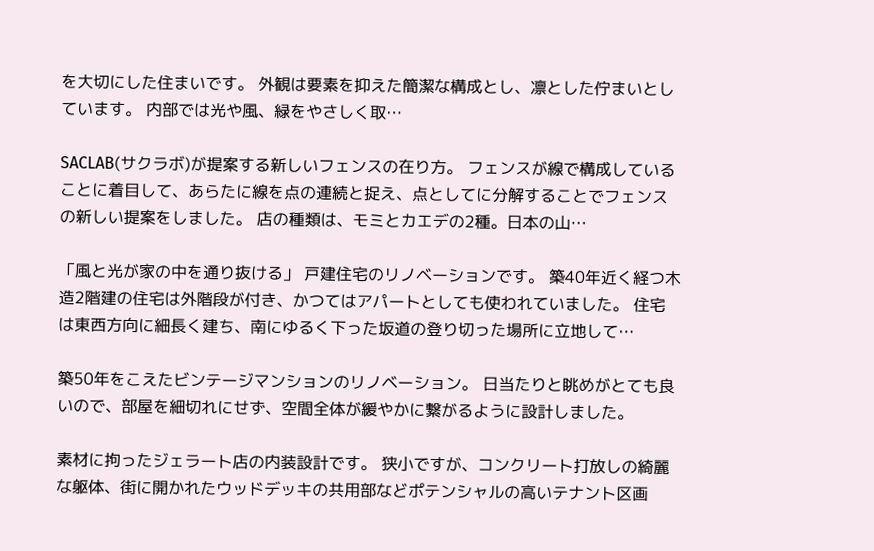を大切にした住まいです。 外観は要素を抑えた簡潔な構成とし、凛とした佇まいとしています。 内部では光や風、緑をやさしく取…

SACLAB(サクラボ)が提案する新しいフェンスの在り方。 フェンスが線で構成していることに着目して、あらたに線を点の連続と捉え、点としてに分解することでフェンスの新しい提案をしました。 店の種類は、モミとカエデの2種。日本の山…

「風と光が家の中を通り抜ける」 戸建住宅のリノベーションです。 築40年近く経つ木造2階建の住宅は外階段が付き、かつてはアパートとしても使われていました。 住宅は東西方向に細長く建ち、南にゆるく下った坂道の登り切った場所に立地して…

築50年をこえたビンテージマンションのリノベーション。 日当たりと眺めがとても良いので、部屋を細切れにせず、空間全体が緩やかに繋がるように設計しました。

素材に拘ったジェラート店の内装設計です。 狭小ですが、コンクリート打放しの綺麗な躯体、街に開かれたウッドデッキの共用部などポテンシャルの高いテナント区画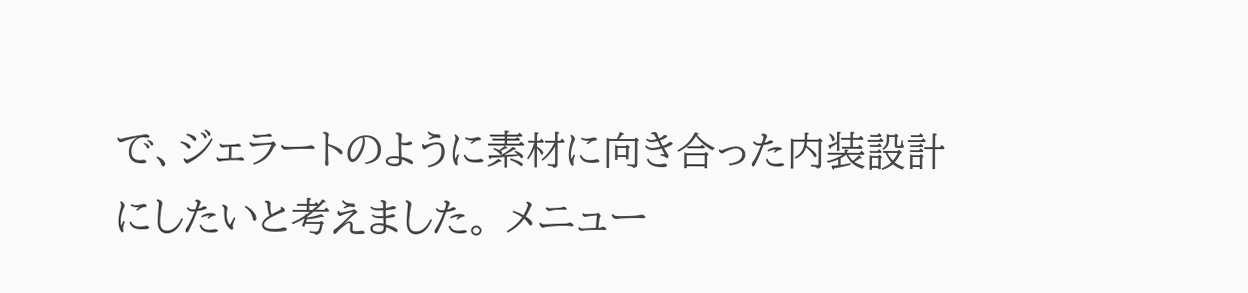で、ジェラートのように素材に向き合った内装設計にしたいと考えました。 メニュー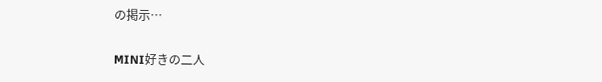の掲示…

MINI好きの二人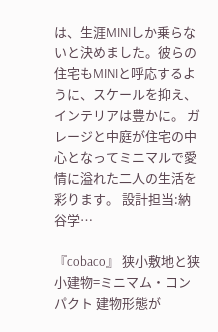は、生涯MINIしか乗らないと決めました。彼らの住宅もMINIと呼応するように、スケールを抑え、インテリアは豊かに。 ガレージと中庭が住宅の中心となってミニマルで愛情に溢れた二人の生活を彩ります。 設計担当:納谷学…

『cobaco』 狭小敷地と狭小建物=ミニマム・コンパクト 建物形態が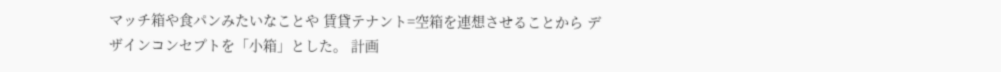マッチ箱や食パンみたいなことや 賃貸テナント=空箱を連想させることから デザインコンセプトを「小箱」とした。 計画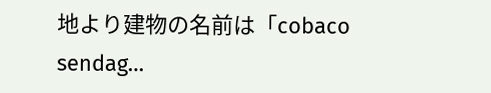地より建物の名前は「cobaco sendag…